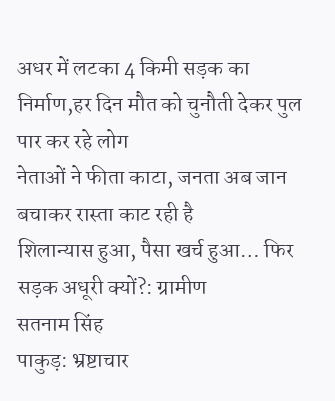अधर में लटका 4 किमी सड़क का निर्माण,हर दिन मौत को चुनौती देकर पुल पार कर रहे लोग
नेताओं ने फीता काटा, जनता अब जान बचाकर रास्ता काट रही है
शिलान्यास हुआ, पैसा खर्च हुआ… फिर सड़क अधूरी क्यों?: ग्रामीण
सतनाम सिंह
पाकुड़: भ्रष्टाचार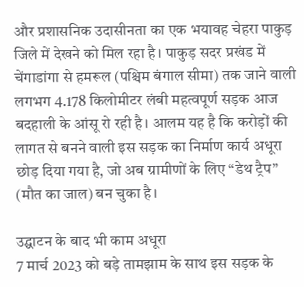और प्रशासनिक उदासीनता का एक भयावह चेहरा पाकुड़ जिले में देखने को मिल रहा है। पाकुड़ सदर प्रखंड में चेंगाडांगा से हमरूल (पश्चिम बंगाल सीमा) तक जाने वाली लगभग 4.178 किलोमीटर लंबी महत्वपूर्ण सड़क आज बदहाली के आंसू रो रही है। आलम यह है कि करोड़ों की लागत से बनने वाली इस सड़क का निर्माण कार्य अधूरा छोड़ दिया गया है, जो अब ग्रामीणों के लिए “डेथ ट्रैप” (मौत का जाल) बन चुका है।

उद्घाटन के बाद भी काम अधूरा
7 मार्च 2023 को बड़े तामझाम के साथ इस सड़क के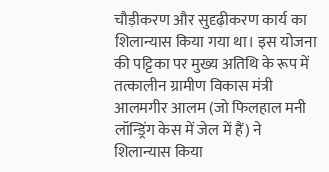चौड़ीकरण और सुदृढ़ीकरण कार्य का शिलान्यास किया गया था। इस योजना की पट्टिका पर मुख्य अतिथि के रूप में तत्कालीन ग्रामीण विकास मंत्री आलमगीर आलम (जो फिलहाल मनी लॉन्ड्रिंग केस में जेल में हैं) ने शिलान्यास किया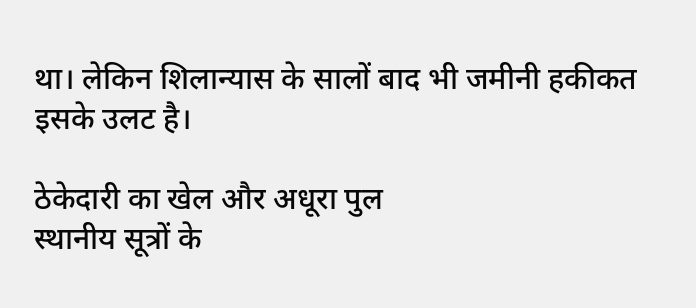था। लेकिन शिलान्यास के सालों बाद भी जमीनी हकीकत इसके उलट है।

ठेकेदारी का खेल और अधूरा पुल
स्थानीय सूत्रों के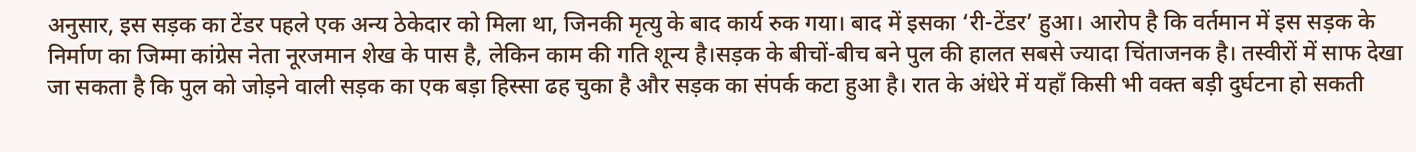अनुसार, इस सड़क का टेंडर पहले एक अन्य ठेकेदार को मिला था, जिनकी मृत्यु के बाद कार्य रुक गया। बाद में इसका ‘री-टेंडर’ हुआ। आरोप है कि वर्तमान में इस सड़क के निर्माण का जिम्मा कांग्रेस नेता नूरजमान शेख के पास है, लेकिन काम की गति शून्य है।सड़क के बीचों-बीच बने पुल की हालत सबसे ज्यादा चिंताजनक है। तस्वीरों में साफ देखा जा सकता है कि पुल को जोड़ने वाली सड़क का एक बड़ा हिस्सा ढह चुका है और सड़क का संपर्क कटा हुआ है। रात के अंधेरे में यहाँ किसी भी वक्त बड़ी दुर्घटना हो सकती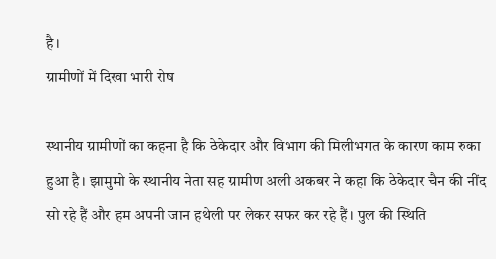है।
ग्रामीणों में दिखा भारी रोष

स्थानीय ग्रामीणों का कहना है कि ठेकेदार और विभाग की मिलीभगत के कारण काम रुका हुआ है। झामुमो के स्थानीय नेता सह ग्रामीण अली अकबर ने कहा कि ठेकेदार चैन की नींद सो रहे हैं और हम अपनी जान हथेली पर लेकर सफर कर रहे हैं। पुल की स्थिति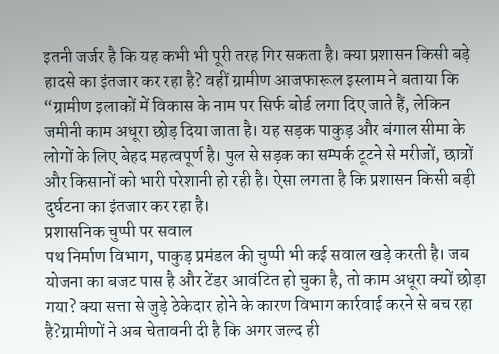इतनी जर्जर है कि यह कभी भी पूरी तरह गिर सकता है। क्या प्रशासन किसी बड़े हादसे का इंतजार कर रहा है? वहीं ग्रामीण आजफारूल इस्लाम ने बताया कि “ग्रामीण इलाकों में विकास के नाम पर सिर्फ बोर्ड लगा दिए जाते हैं, लेकिन जमीनी काम अधूरा छोड़ दिया जाता है। यह सड़क पाकुड़ और बंगाल सीमा के लोगों के लिए बेहद महत्वपूर्ण है। पुल से सड़क का सम्पर्क टूटने से मरीजों, छात्रों और किसानों को भारी परेशानी हो रही है। ऐसा लगता है कि प्रशासन किसी बड़ी दुर्घटना का इंतजार कर रहा है।
प्रशासनिक चुप्पी पर सवाल
पथ निर्माण विभाग, पाकुड़ प्रमंडल की चुप्पी भी कई सवाल खड़े करती है। जब योजना का बजट पास है और टेंडर आवंटित हो चुका है, तो काम अधूरा क्यों छोड़ा गया? क्या सत्ता से जुड़े ठेकेदार होने के कारण विभाग कार्रवाई करने से बच रहा है?ग्रामीणों ने अब चेतावनी दी है कि अगर जल्द ही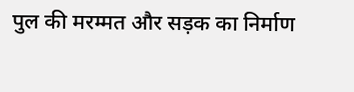पुल की मरम्मत और सड़क का निर्माण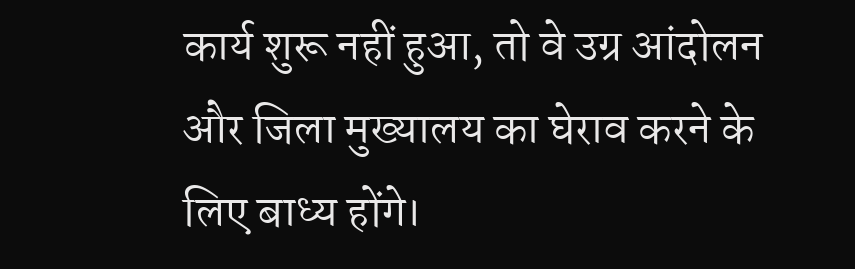कार्य शुरू नहीं हुआ, तो वे उग्र आंदोलन और जिला मुख्यालय का घेराव करने के लिए बाध्य होंगे।